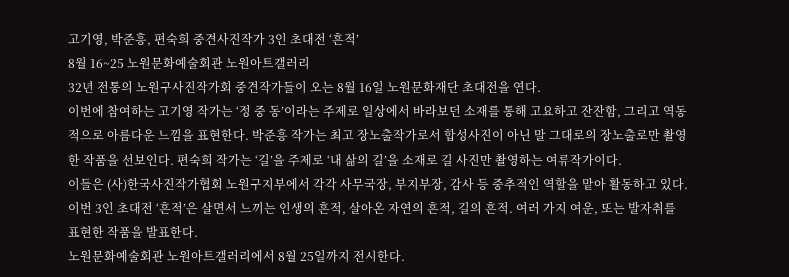고기영, 박준흥, 편숙희 중견사진작가 3인 초대전 ‘흔적’
8월 16~25 노원문화예술회관 노원아트갤러리
32년 전통의 노원구사진작가회 중견작가들이 오는 8월 16일 노원문화재단 초대전을 연다.
이번에 참여하는 고기영 작가는 ‘정 중 동’이라는 주제로 일상에서 바라보던 소재를 통해 고요하고 잔잔함, 그리고 역동적으로 아름다운 느낌을 표현한다. 박준흥 작가는 최고 장노출작가로서 합성사진이 아닌 말 그대로의 장노출로만 촬영한 작품을 선보인다. 편숙희 작가는 ‘길’을 주제로 ‘내 삶의 길’을 소재로 길 사진만 촬영하는 여류작가이다.
이들은 (사)한국사진작가협회 노원구지부에서 각각 사무국장, 부지부장, 감사 등 중추적인 역할을 맡아 활동하고 있다.
이번 3인 초대전 ‘흔적’은 살면서 느끼는 인생의 흔적, 살아온 자연의 흔적, 길의 흔적. 여러 가지 여운, 또는 발자취를 표현한 작품을 발표한다.
노원문화예술회관 노원아트갤러리에서 8월 25일까지 전시한다.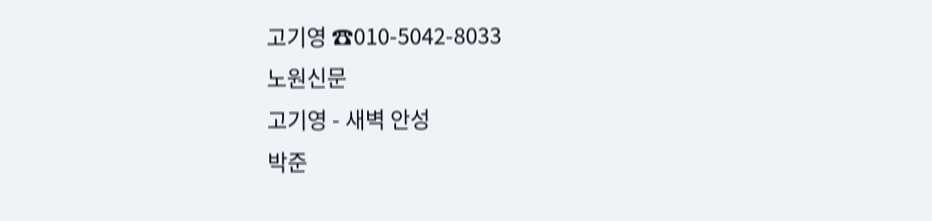고기영 ☎010-5042-8033
노원신문
고기영 - 새벽 안성
박준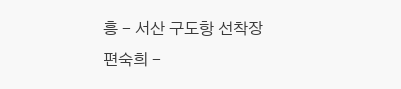흥 - 서산 구도항 선착장
편숙희 -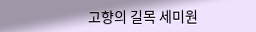고향의 길목 세미원